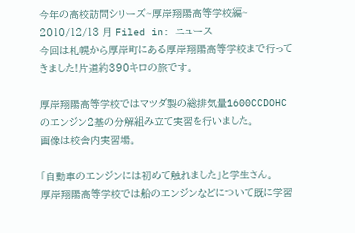今年の高校訪問シリーズ~厚岸翔陽高等学校編~
2010/12/13 月 Filed in: ニュース
今回は札幌から厚岸町にある厚岸翔陽高等学校まで行ってきました!片道約390キロの旅です。

厚岸翔陽高等学校ではマツダ製の総排気量1600CCDOHCのエンジン2基の分解組み立て実習を行いました。
画像は校舎内実習場。

「自動車のエンジンには初めて触れました」と学生さん。
厚岸翔陽高等学校では船のエンジンなどについて既に学習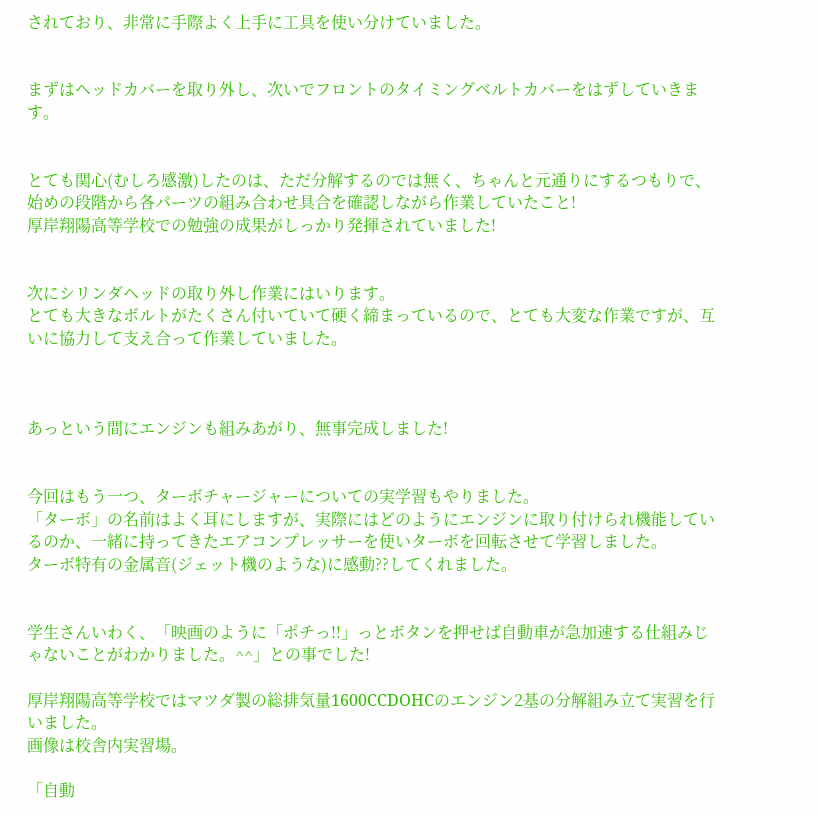されており、非常に手際よく上手に工具を使い分けていました。


まずはヘッドカバーを取り外し、次いでフロントのタイミングベルトカバーをはずしていきます。


とても関心(むしろ感激)したのは、ただ分解するのでは無く、ちゃんと元通りにするつもりで、始めの段階から各パーツの組み合わせ具合を確認しながら作業していたこと!
厚岸翔陽高等学校での勉強の成果がしっかり発揮されていました!


次にシリンダヘッドの取り外し作業にはいります。
とても大きなボルトがたくさん付いていて硬く締まっているので、とても大変な作業ですが、互いに協力して支え合って作業していました。



あっという間にエンジンも組みあがり、無事完成しました!


今回はもう一つ、ターボチャージャーについての実学習もやりました。
「ターボ」の名前はよく耳にしますが、実際にはどのようにエンジンに取り付けられ機能しているのか、一緒に持ってきたエアコンプレッサーを使いターボを回転させて学習しました。
ターボ特有の金属音(ジェット機のような)に感動??してくれました。


学生さんいわく、「映画のように「ポチっ!!」っとボタンを押せば自動車が急加速する仕組みじゃないことがわかりました。^^」との事でした!

厚岸翔陽高等学校ではマツダ製の総排気量1600CCDOHCのエンジン2基の分解組み立て実習を行いました。
画像は校舎内実習場。

「自動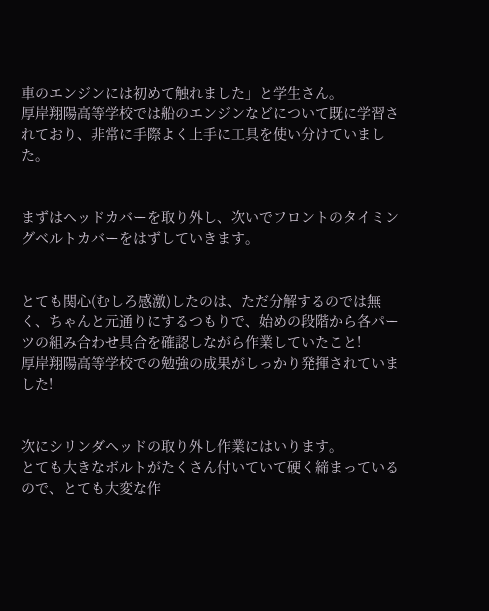車のエンジンには初めて触れました」と学生さん。
厚岸翔陽高等学校では船のエンジンなどについて既に学習されており、非常に手際よく上手に工具を使い分けていました。


まずはヘッドカバーを取り外し、次いでフロントのタイミングベルトカバーをはずしていきます。


とても関心(むしろ感激)したのは、ただ分解するのでは無く、ちゃんと元通りにするつもりで、始めの段階から各パーツの組み合わせ具合を確認しながら作業していたこと!
厚岸翔陽高等学校での勉強の成果がしっかり発揮されていました!


次にシリンダヘッドの取り外し作業にはいります。
とても大きなボルトがたくさん付いていて硬く締まっているので、とても大変な作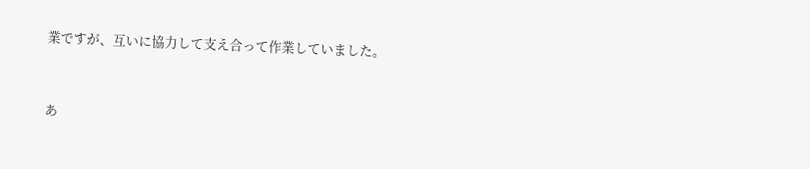業ですが、互いに協力して支え合って作業していました。



あ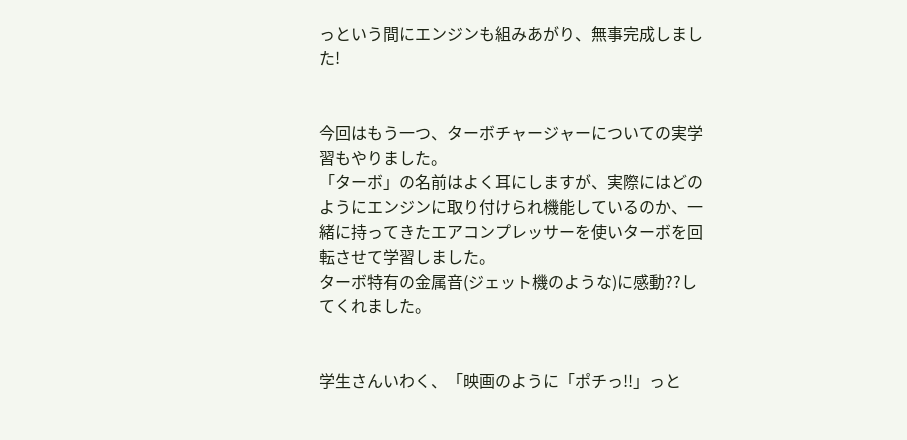っという間にエンジンも組みあがり、無事完成しました!


今回はもう一つ、ターボチャージャーについての実学習もやりました。
「ターボ」の名前はよく耳にしますが、実際にはどのようにエンジンに取り付けられ機能しているのか、一緒に持ってきたエアコンプレッサーを使いターボを回転させて学習しました。
ターボ特有の金属音(ジェット機のような)に感動??してくれました。


学生さんいわく、「映画のように「ポチっ!!」っと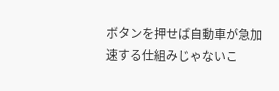ボタンを押せば自動車が急加速する仕組みじゃないこ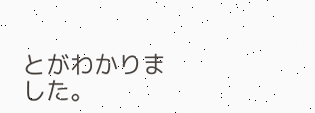とがわかりました。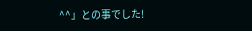^^」との事でした!